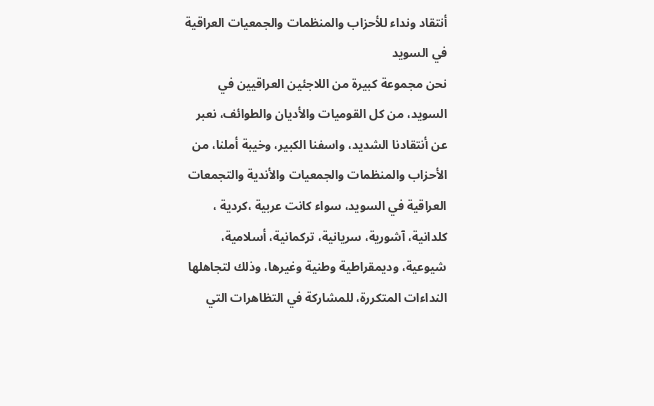أنتقاد ونداء للأحزاب والمنظمات والجمعيات العراقية في السويد
نحن مجموعة كبيرة من اللاجئين العراقيين في السويد، من كل القوميات والأديان والطوائف، نعبر عن أنتقادنا الشديد، واسفنا الكبير، وخيبة أملنا، من الأحزاب والمنظمات والجمعيات والأندية والتجمعات العراقية في السويد، سواء كانت عربية ،كردية ، كلدانية، آشورية، سريانية، تركمانية، أسلامية، شيوعية، وديمقراطية وطنية وغيرها، وذلك لتجاهلها النداءات المتكررة، للمشاركة في التظاهرات التي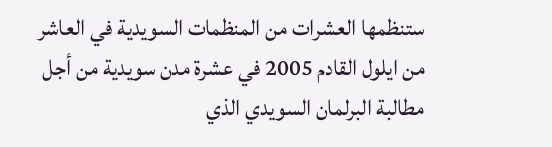ستنظمها العشرات من المنظمات السويدية في العاشر من ايلول القادم 2005 في عشرة مدن سويدية من أجل مطالبة البرلمان السويدي الذي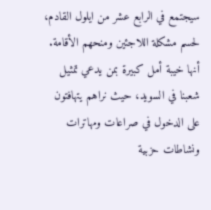سيجتمع في الرابع عشر من ايلول القادم، لحسم مشكلة اللاجئين ومنحهم الأقامة.
أنها خيبة أمل كبيرة بمن يدعي تمثيل شعبنا في السويد، حيث نراهم يتهافتون على الدخول في صراعات ومهاترات ونشاطات حزبية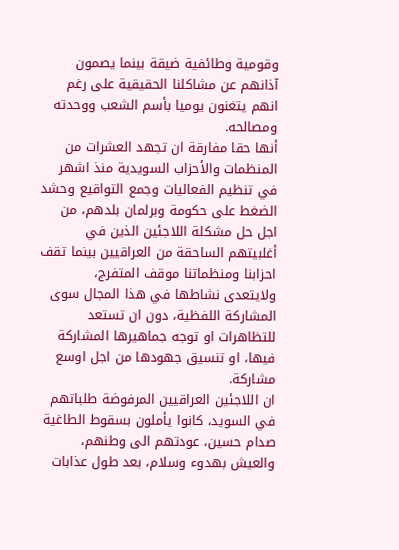وقومية وطائفية ضيقة بينما يصمون آذانهم عن مشاكلنا الحقيقية على رغم انهم يتغنون يوميا بأسم الشعب ووحدته ومصالحه.
أنها حقا مفارقة ان تجهد العشرات من المنظمات والأحزاب السويدية منذ اشهر في تنظيم الفعاليات وجمع التواقيع وحشد الضغط على حكومة وبرلمان بلدهم، من اجل حل مشكلة اللاجئين الذين في أغلبيتهم الساحقة من العراقيين بينما تقف احزابنا ومنظماتنا موقف المتفرج، ولايتعدى نشاطها في هذا المجال سوى المشاركة اللفظية، دون ان تستعد للتظاهرات او توجه جماهيرها المشاركة فيها، او تنسيق جهودها من اجل اوسع مشاركة.
ان اللاجئين العراقيين المرفوضة طلباتهم في السويد، كانوا يأملون بسقوط الطاغية صدام حسين، عودتهم الى وطنهم، والعيش بهدوء وسلام، بعد طول عذابات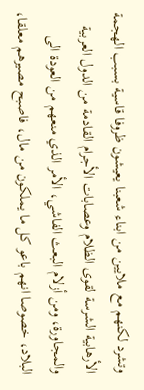وتشرد لكنهم مع ملايين من ابناء شعبنا يعيشون ظروفا قاسية بسبب الهجمة الأرهابية الشرسة لقوى الظلام وعصابات الأجرام القادمة من الدول العربية والمجاورة، ومن أزلام البعث الفاشي، الأمر الذي منعهم من العودة الى البلاد، خصوصا انهم باعو كل ما يملكون من مال، فاصبح مصيرهم معلقا،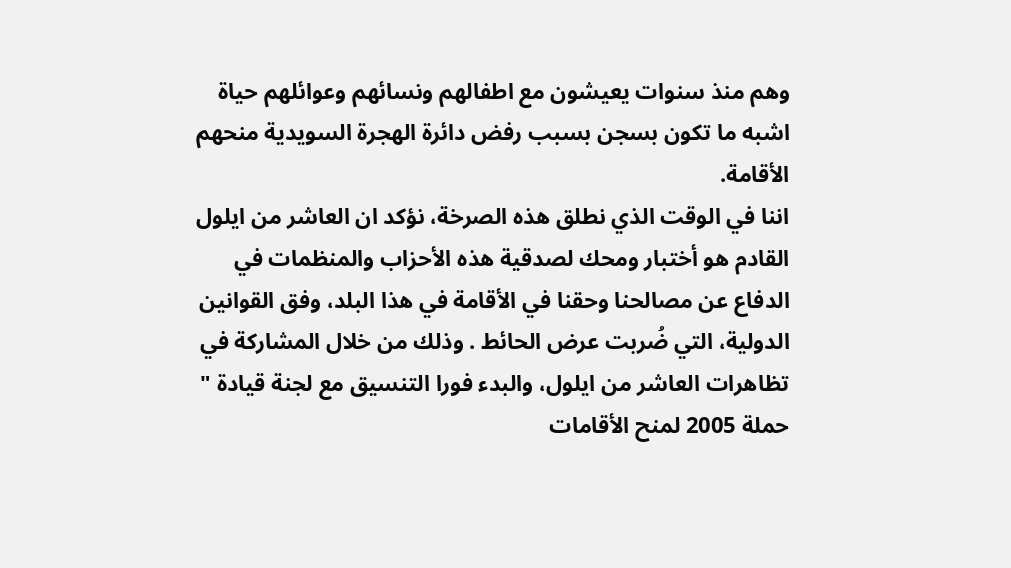وهم منذ سنوات يعيشون مع اطفالهم ونسائهم وعوائلهم حياة اشبه ما تكون بسجن بسبب رفض دائرة الهجرة السويدية منحهم الأقامة.
اننا في الوقت الذي نطلق هذه الصرخة، نؤكد ان العاشر من ايلول القادم هو أختبار ومحك لصدقية هذه الأحزاب والمنظمات في الدفاع عن مصالحنا وحقنا في الأقامة في هذا البلد، وفق القوانين الدولية، التي ضُربت عرض الحائط . وذلك من خلال المشاركة في تظاهرات العاشر من ايلول، والبدء فورا التنسيق مع لجنة قيادة " حملة 2005 لمنح الأقامات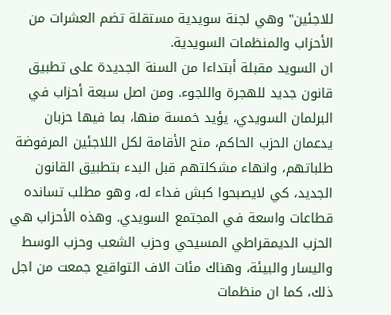للاجئين" وهي لجنة سويدية مستقلة تضم العشرات من الأحزاب والمنظمات السويدية.
ان السويد مقبلة أبتداءا من السنة الجديدة على تطبيق قانون جديد للهجرة واللجوء. ومن اصل سبعة أحزاب في البرلمان السويدي، يؤيد خمسة منها، بما فيها حزبان يدعمان الحزب الحاكم، منح الأقامة لكل اللاجئين المرفوضة طلباتهم، وانهاء مشكلتهم قبل البدء بتطبيق القانون الجديد، كي لايصبحوا كبش فداء له، وهو مطلب تسانده قطاعات واسعة في المجتمع السويدي. وهذه الأحزاب هي الحزب الديمقراطي المسيحي وحزب الشعب وحزب الوسط واليسار والبيئة، وهناك مئات الاف التواقيع جمعت من اجل ذلك، كما ان منظمات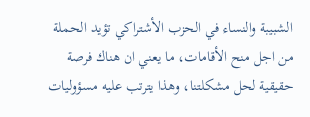الشبيبة والنساء في الحزب الأشتراكي تؤيد الحملة من اجل منح الأقامات، ما يعني ان هناك فرصة حقيقية لحل مشكلتنا، وهذا يترتب عليه مسؤوليات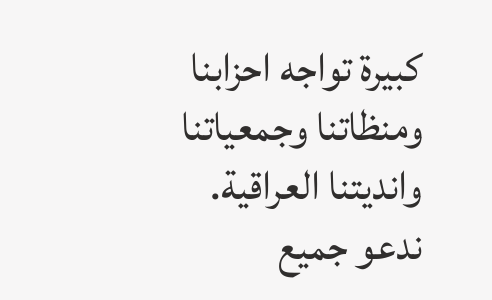كبيرة تواجه احزابنا ومنظاتنا وجمعياتنا وانديتنا العراقية.
ندعو جميع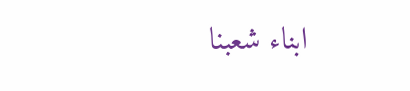ابناء شعبنا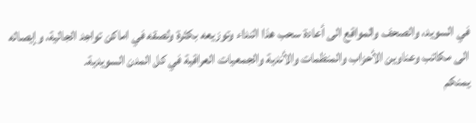في السويد، والصحف والمواقع الى أعادة سحب هذا النداء وتوزيعه بكثرة ولصقه في اماكن تواجد الجالية، وإيصاله الى مكاتب وعناوين الأحزاب والمنظمات والأندية والجمعيات العراقية في كل المدن السويدية.
يمنكم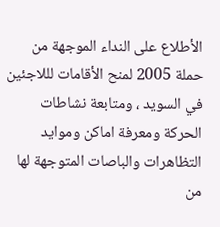الأطلاع على النداء الموجهة من حملة 2005 لمنح الأقامات لللاجئين في السويد ، ومتابعة نشاطات الحركة ومعرفة اماكن وموايد التظاهرات والباصات المتوجهة لها من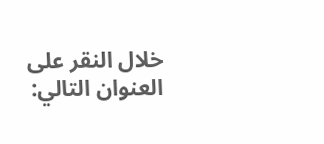خلال النقر على العنوان التالي: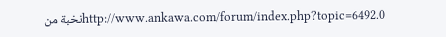http://www.ankawa.com/forum/index.php?topic=6492.0نخبة من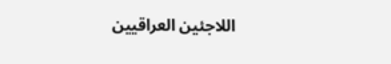اللاجئين العراقيين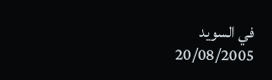في السويد
20/08/2005